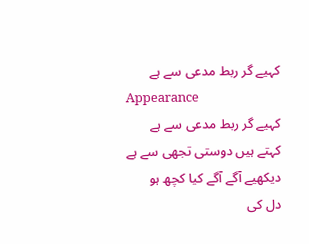کہیے گر ربط مدعی سے ہے
Appearance
کہیے گر ربط مدعی سے ہے
کہتے ہیں دوستی تجھی سے ہے
دیکھیے آگے آگے کیا کچھ ہو
دل کی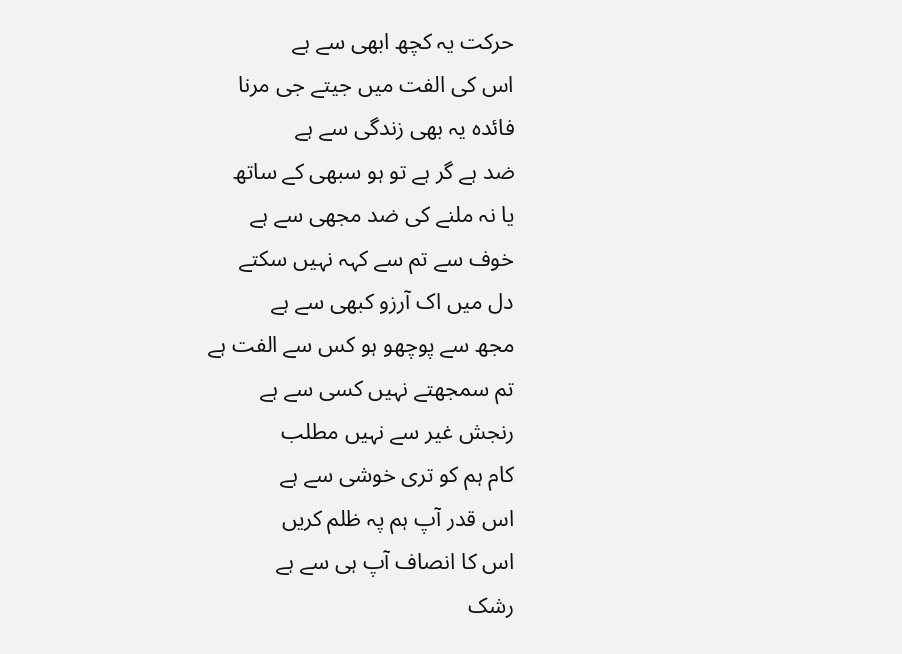حرکت یہ کچھ ابھی سے ہے
اس کی الفت میں جیتے جی مرنا
فائدہ یہ بھی زندگی سے ہے
ضد ہے گر ہے تو ہو سبھی کے ساتھ
یا نہ ملنے کی ضد مجھی سے ہے
خوف سے تم سے کہہ نہیں سکتے
دل میں اک آرزو کبھی سے ہے
مجھ سے پوچھو ہو کس سے الفت ہے
تم سمجھتے نہیں کسی سے ہے
رنجش غیر سے نہیں مطلب
کام ہم کو تری خوشی سے ہے
اس قدر آپ ہم پہ ظلم کریں
اس کا انصاف آپ ہی سے ہے
رشک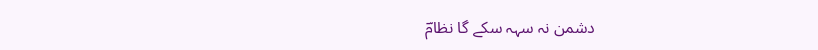دشمن نہ سہہ سکے گا نظامؔ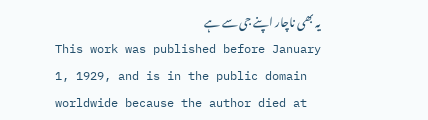یہ بھی ناچار اپنے جی سے ہے
This work was published before January 1, 1929, and is in the public domain worldwide because the author died at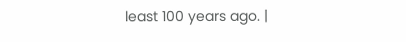least 100 years ago. |